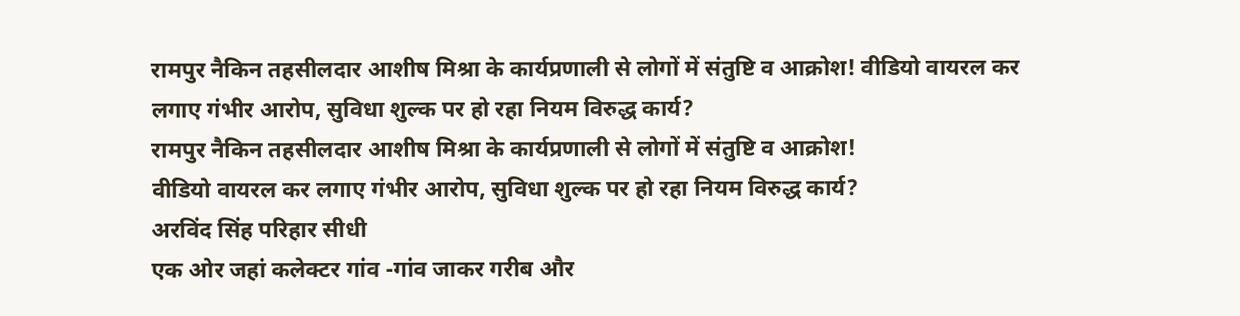रामपुर नैकिन तहसीलदार आशीष मिश्रा के कार्यप्रणाली से लोगों में संतुष्टि व आक्रोश! वीडियो वायरल कर लगाए गंभीर आरोप, सुविधा शुल्क पर हो रहा नियम विरुद्ध कार्य?
रामपुर नैकिन तहसीलदार आशीष मिश्रा के कार्यप्रणाली से लोगों में संतुष्टि व आक्रोश!
वीडियो वायरल कर लगाए गंभीर आरोप, सुविधा शुल्क पर हो रहा नियम विरुद्ध कार्य?
अरविंद सिंह परिहार सीधी
एक ओर जहां कलेक्टर गांव -गांव जाकर गरीब और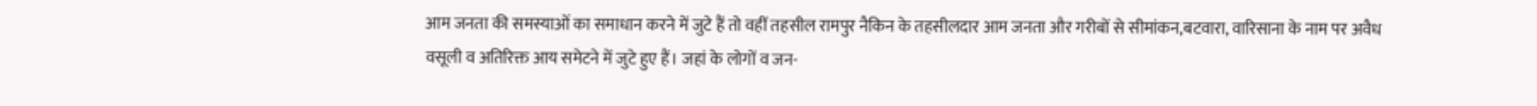आम जनता की समस्याओं का समाधान करने में जुटे हैं तो वहीं तहसील रामपुर नैकिन के तहसीलदार आम जनता और गरीबों से सीमांकन,बटवारा, वारिसाना के नाम पर अवैध वसूली व अतिरिक्त आय समेटने में जुटे हुए हैं। जहां के लोगों व जन-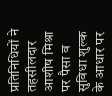प्रतिनिधियों ने तहसीलदार आशीष मिश्रा पर पैसा व सुविधा शुल्क के आधार पर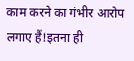काम करने का गंभीर आरोप लगाए हैं!इतना ही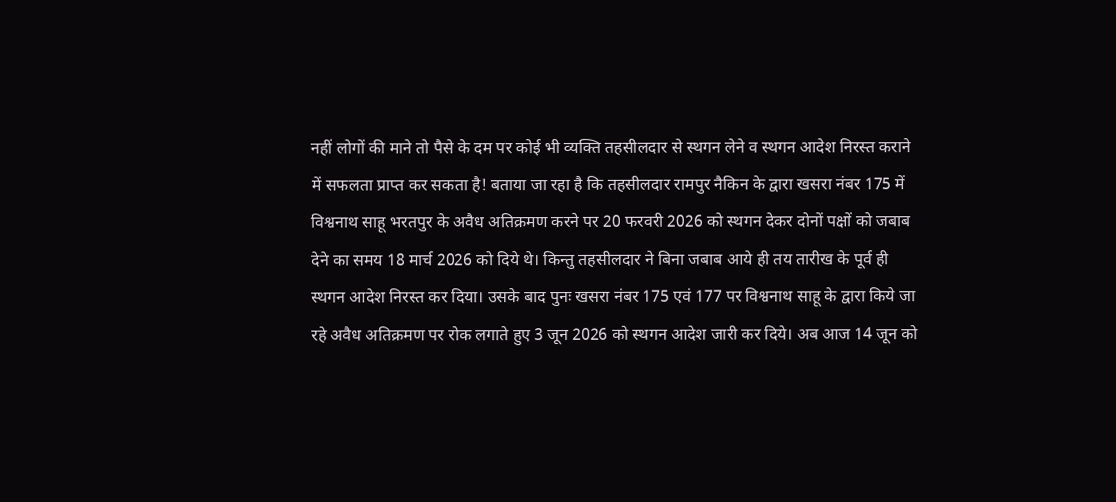नहीं लोगों की माने तो पैसे के दम पर कोई भी व्यक्ति तहसीलदार से स्थगन लेने व स्थगन आदेश निरस्त कराने में सफलता प्राप्त कर सकता है! बताया जा रहा है कि तहसीलदार रामपुर नैकिन के द्वारा खसरा नंबर 175 में विश्वनाथ साहू भरतपुर के अवैध अतिक्रमण करने पर 20 फरवरी 2026 को स्थगन देकर दोनों पक्षों को जबाब देने का समय 18 मार्च 2026 को दिये थे। किन्तु तहसीलदार ने बिना जबाब आये ही तय तारीख के पूर्व ही स्थगन आदेश निरस्त कर दिया। उसके बाद पुनः खसरा नंबर 175 एवं 177 पर विश्वनाथ साहू के द्वारा किये जा रहे अवैध अतिक्रमण पर रोक लगाते हुए 3 जून 2026 को स्थगन आदेश जारी कर दिये। अब आज 14 जून को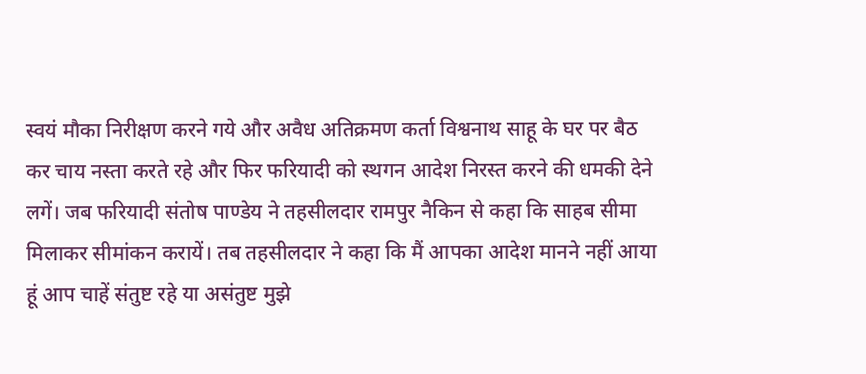स्वयं मौका निरीक्षण करने गये और अवैध अतिक्रमण कर्ता विश्वनाथ साहू के घर पर बैठ कर चाय नस्ता करते रहे और फिर फरियादी को स्थगन आदेश निरस्त करने की धमकी देने लगें। जब फरियादी संतोष पाण्डेय ने तहसीलदार रामपुर नैकिन से कहा कि साहब सीमा मिलाकर सीमांकन करायें। तब तहसीलदार ने कहा कि मैं आपका आदेश मानने नहीं आया हूं आप चाहें संतुष्ट रहे या असंतुष्ट मुझे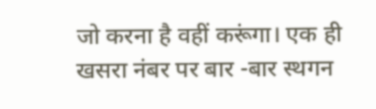जो करना है वहीं करूंगा। एक ही खसरा नंबर पर बार -बार स्थगन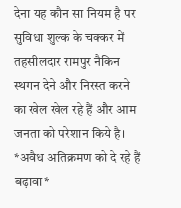देना यह कौन सा नियम है पर सुविधा शुल्क के चक्कर में तहसीलदार रामपुर नैकिन स्थगन देने और निरस्त करने का खेल खेल रहे हैं और आम जनता को परेशान किये है।
*अवैध अतिक्रमण को दे रहे हैं बढ़ावा*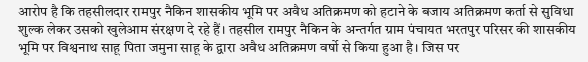आरोप है कि तहसीलदार रामपुर नैकिन शासकीय भूमि पर अवैध अतिक्रमण को हटाने के बजाय अतिक्रमण कर्ता से सुविधा शुल्क लेकर उसको खुलेआम संरक्षण दे रहे हैं। तहसील रामपुर नैकिन के अन्तर्गत ग्राम पंचायत भरतपुर परिसर की शासकीय भूमि पर विश्वनाथ साहू पिता जमुना साहू के द्वारा अवैध अतिक्रमण वर्षो से किया हुआ है। जिस पर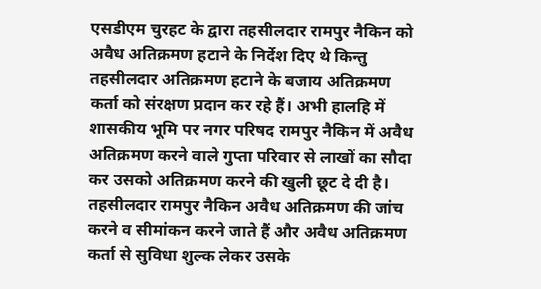एसडीएम चुरहट के द्वारा तहसीलदार रामपुर नैकिन को अवैध अतिक्रमण हटाने के निर्देश दिए थे किन्तु तहसीलदार अतिक्रमण हटाने के बजाय अतिक्रमण कर्ता को संरक्षण प्रदान कर रहे हैं। अभी हालहि में शासकीय भूमि पर नगर परिषद रामपुर नैकिन में अवैध अतिक्रमण करने वाले गुप्ता परिवार से लाखों का सौदा कर उसको अतिक्रमण करने की खुली छूट दे दी है। तहसीलदार रामपुर नैकिन अवैध अतिक्रमण की जांच करने व सीमांकन करने जाते हैं और अवैध अतिक्रमण कर्ता से सुविधा शुल्क लेकर उसके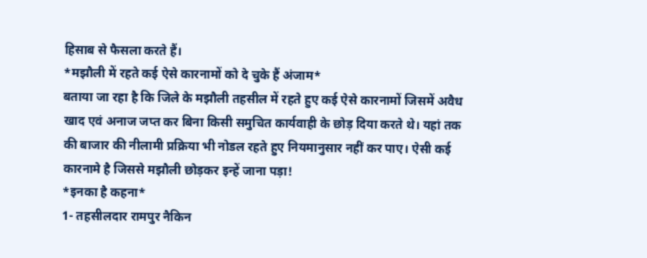हिसाब से फैसला करते हैं।
*मझौली में रहते कई ऐसे कारनामों को दे चुके हैं अंजाम*
बताया जा रहा है कि जिले के मझौली तहसील में रहते हुए कई ऐसे कारनामों जिसमें अवैध खाद एवं अनाज जप्त कर बिना किसी समुचित कार्यवाही के छोड़ दिया करते थे। यहां तक की बाजार की नीलामी प्रक्रिया भी नोडल रहते हुए नियमानुसार नहीं कर पाए। ऐसी कई कारनामे है जिससे मझौली छोड़कर इन्हें जाना पड़ा!
*इनका है कहना*
1- तहसीलदार रामपुर नैकिन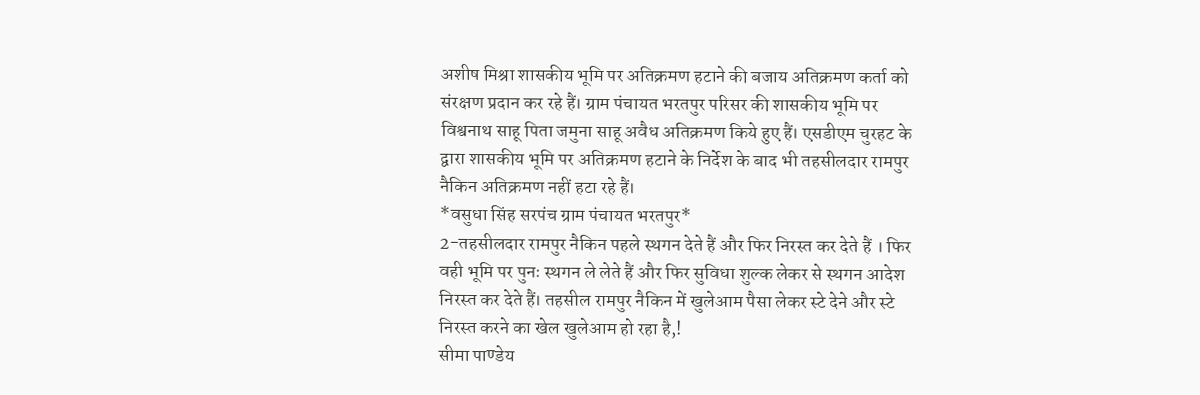अशीष मिश्रा शासकीय भूमि पर अतिक्रमण हटाने की बजाय अतिक्रमण कर्ता को संरक्षण प्रदान कर रहे हैं। ग्राम पंचायत भरतपुर परिसर की शासकीय भूमि पर विश्वनाथ साहू पिता जमुना साहू अवैध अतिक्रमण किये हुए हैं। एसडीएम चुरहट के द्वारा शासकीय भूमि पर अतिक्रमण हटाने के निर्देश के बाद भी तहसीलदार रामपुर नैकिन अतिक्रमण नहीं हटा रहे हैं।
*वसुधा सिंह सरपंच ग्राम पंचायत भरतपुर*
2-तहसीलदार रामपुर नैकिन पहले स्थगन देते हैं और फिर निरस्त कर देते हैं । फिर वही भूमि पर पुनः स्थगन ले लेते हैं और फिर सुविधा शुल्क लेकर से स्थगन आदेश निरस्त कर देते हैं। तहसील रामपुर नैकिन में खुलेआम पैसा लेकर स्टे देने और स्टे निरस्त करने का खेल खुलेआम हो रहा है,!
सीमा पाण्डेय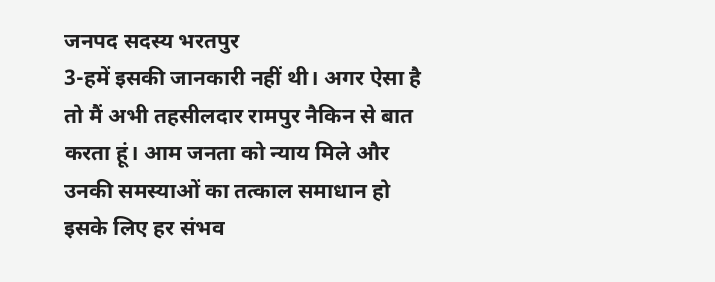जनपद सदस्य भरतपुर
3-हमें इसकी जानकारी नहीं थी। अगर ऐसा है तो मैं अभी तहसीलदार रामपुर नैकिन से बात करता हूं। आम जनता को न्याय मिले और उनकी समस्याओं का तत्काल समाधान हो इसके लिए हर संभव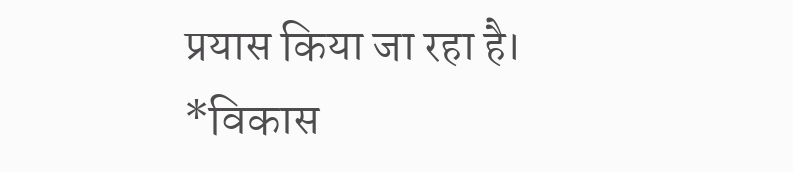प्रयास किया जा रहा है।
*विकास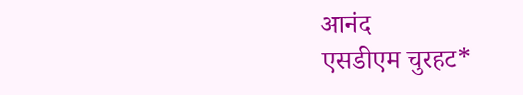आनंद
एसडीएम चुरहट*